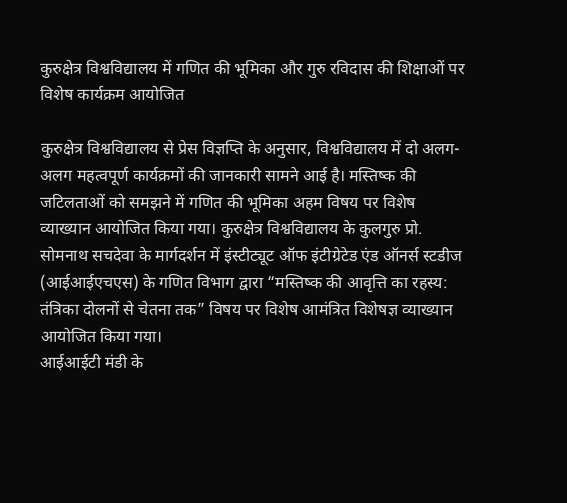कुरुक्षेत्र विश्वविद्यालय में गणित की भूमिका और गुरु रविदास की शिक्षाओं पर विशेष कार्यक्रम आयोजित

कुरुक्षेत्र विश्वविद्यालय से प्रेस विज्ञप्ति के अनुसार, विश्वविद्यालय में दो अलग-अलग महत्वपूर्ण कार्यक्रमों की जानकारी सामने आई है। मस्तिष्क की जटिलताओं को समझने में गणित की भूमिका अहम विषय पर विशेष व्याख्यान आयोजित किया गया। कुरुक्षेत्र विश्वविद्यालय के कुलगुरु प्रो. सोमनाथ सचदेवा के मार्गदर्शन में इंस्टीट्यूट ऑफ इंटीग्रेटेड एंड ऑनर्स स्टडीज (आईआईएचएस) के गणित विभाग द्वारा “मस्तिष्क की आवृत्ति का रहस्य: तंत्रिका दोलनों से चेतना तक” विषय पर विशेष आमंत्रित विशेषज्ञ व्याख्यान आयोजित किया गया।
आईआईटी मंडी के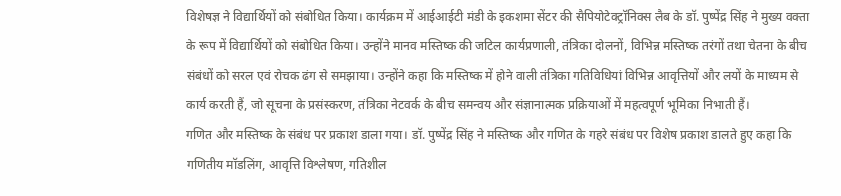विशेषज्ञ ने विद्यार्थियों को संबोधित किया। कार्यक्रम में आईआईटी मंडी के इकशमा सेंटर की सैपियोटेक्ट्रॉनिक्स लैब के डॉ. पुष्पेंद्र सिंह ने मुख्य वक्ता के रूप में विद्यार्थियों को संबोधित किया। उन्होंने मानव मस्तिष्क की जटिल कार्यप्रणाली, तंत्रिका दोलनों, विभिन्न मस्तिष्क तरंगों तथा चेतना के बीच संबंधों को सरल एवं रोचक ढंग से समझाया। उन्होंने कहा कि मस्तिष्क में होने वाली तंत्रिका गतिविधियां विभिन्न आवृत्तियों और लयों के माध्यम से कार्य करती हैं, जो सूचना के प्रसंस्करण, तंत्रिका नेटवर्क के बीच समन्वय और संज्ञानात्मक प्रक्रियाओं में महत्वपूर्ण भूमिका निभाती हैं।
गणित और मस्तिष्क के संबंध पर प्रकाश डाला गया। डॉ. पुष्पेंद्र सिंह ने मस्तिष्क और गणित के गहरे संबंध पर विशेष प्रकाश डालते हुए कहा कि गणितीय मॉडलिंग, आवृत्ति विश्लेषण, गतिशील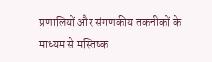प्रणालियों और संगणकीय तकनीकों के माध्यम से मस्तिष्क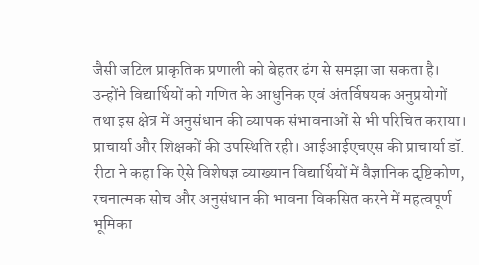जैसी जटिल प्राकृतिक प्रणाली को बेहतर ढंग से समझा जा सकता है। उन्होंने विद्यार्थियों को गणित के आधुनिक एवं अंतर्विषयक अनुप्रयोगों तथा इस क्षेत्र में अनुसंधान की व्यापक संभावनाओं से भी परिचित कराया।
प्राचार्या और शिक्षकों की उपस्थिति रही। आईआईएचएस की प्राचार्या डॉ. रीटा ने कहा कि ऐसे विशेषज्ञ व्याख्यान विद्यार्थियों में वैज्ञानिक दृष्टिकोण, रचनात्मक सोच और अनुसंधान की भावना विकसित करने में महत्वपूर्ण भूमिका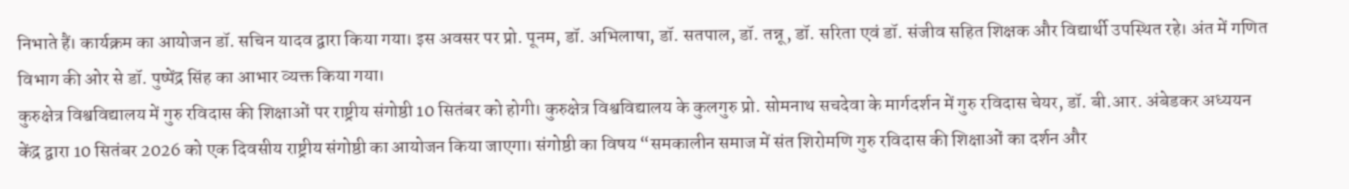निभाते हैं। कार्यक्रम का आयोजन डॉ. सचिन यादव द्वारा किया गया। इस अवसर पर प्रो. पूनम, डॉ. अभिलाषा, डॉ. सतपाल, डॉ. तन्नू, डॉ. सरिता एवं डॉ. संजीव सहित शिक्षक और विद्यार्थी उपस्थित रहे। अंत में गणित विभाग की ओर से डॉ. पुष्पेंद्र सिंह का आभार व्यक्त किया गया।
कुरुक्षेत्र विश्वविद्यालय में गुरु रविदास की शिक्षाओं पर राष्ट्रीय संगोष्ठी 10 सितंबर को होगी। कुरुक्षेत्र विश्वविद्यालय के कुलगुरु प्रो. सोमनाथ सचदेवा के मार्गदर्शन में गुरु रविदास चेयर, डॉ. बी.आर. अंबेडकर अध्ययन केंद्र द्वारा 10 सितंबर 2026 को एक दिवसीय राष्ट्रीय संगोष्ठी का आयोजन किया जाएगा। संगोष्ठी का विषय “समकालीन समाज में संत शिरोमणि गुरु रविदास की शिक्षाओं का दर्शन और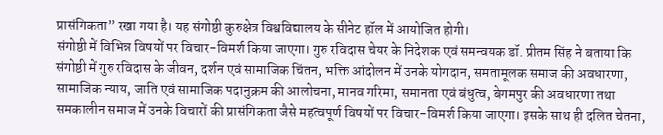प्रासंगिकता” रखा गया है। यह संगोष्ठी कुरुक्षेत्र विश्वविद्यालय के सीनेट हॉल में आयोजित होगी।
संगोष्ठी में विभिन्न विषयों पर विचार-विमर्श किया जाएगा। गुरु रविदास चेयर के निदेशक एवं समन्वयक डॉ. प्रीतम सिंह ने बताया कि संगोष्ठी में गुरु रविदास के जीवन, दर्शन एवं सामाजिक चिंतन, भक्ति आंदोलन में उनके योगदान, समतामूलक समाज की अवधारणा, सामाजिक न्याय, जाति एवं सामाजिक पदानुक्रम की आलोचना, मानव गरिमा, समानता एवं बंधुत्व, बेगमपुर की अवधारणा तथा समकालीन समाज में उनके विचारों की प्रासंगिकता जैसे महत्वपूर्ण विषयों पर विचार-विमर्श किया जाएगा। इसके साथ ही दलित चेतना,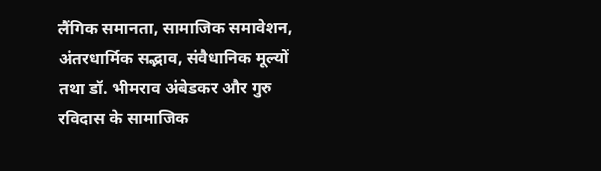लैंगिक समानता, सामाजिक समावेशन, अंतरधार्मिक सद्भाव, संवैधानिक मूल्यों तथा डॉ. भीमराव अंबेडकर और गुरु रविदास के सामाजिक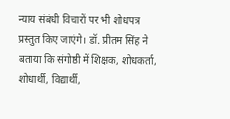न्याय संबंधी विचारों पर भी शोधपत्र प्रस्तुत किए जाएंगे। डॉ. प्रीतम सिंह ने बताया कि संगोष्ठी में शिक्षक, शोधकर्ता, शोधार्थी, विद्यार्थी,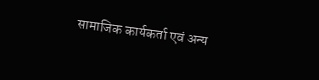सामाजिक कार्यकर्ता एवं अन्य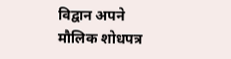विद्वान अपने मौलिक शोधपत्र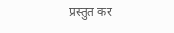प्रस्तुत कर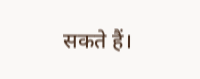सकते हैं।